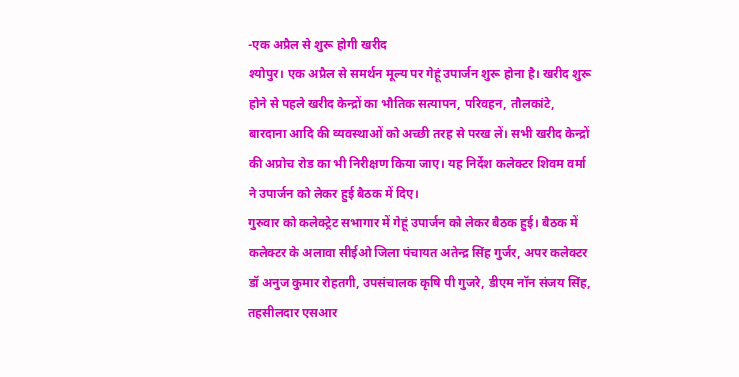-एक अप्रैल से शुरू होगी खरीद
श्योपुर। एक अप्रैल से समर्थन मूल्य पर गेहूं उपार्जन शुरू होना है। खरीद शुरू होने से पहले खरीद केन्द्रों का भौतिक सत्यापन, परिवहन, तौलकांटे, बारदाना आदि की व्यवस्थाओं को अच्छी तरह से परख लें। सभी खरीद केन्द्रों की अप्रोच रोड का भी निरीक्षण किया जाए। यह निर्देश कलेक्टर शिवम वर्मा ने उपार्जन को लेकर हुई बैठक में दिए।
गुरुवार को कलेक्ट्रेट सभागार में गेहूं उपार्जन को लेकर बैठक हुई। बैठक में कलेक्टर के अलावा सीईओ जिला पंचायत अतेन्द्र सिंह गुर्जर, अपर कलेक्टर डॉ अनुज कुमार रोहतगी, उपसंचालक कृषि पी गुजरे, डीएम नॉन संजय सिंह, तहसीलदार एसआर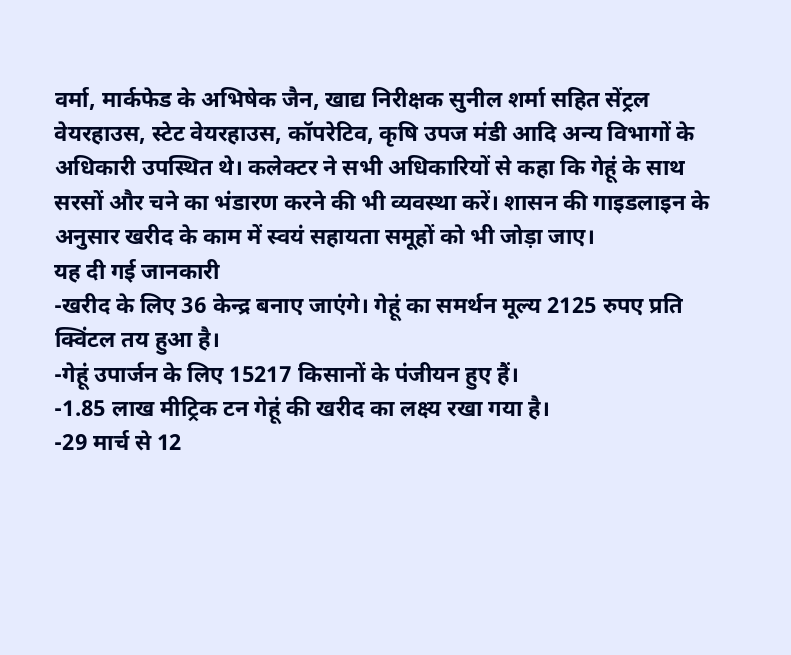वर्मा, मार्कफेड के अभिषेक जैन, खाद्य निरीक्षक सुनील शर्मा सहित सेंट्रल वेयरहाउस, स्टेट वेयरहाउस, कॉपरेटिव, कृषि उपज मंडी आदि अन्य विभागों के अधिकारी उपस्थित थे। कलेक्टर ने सभी अधिकारियों से कहा कि गेहूं के साथ सरसों और चने का भंडारण करने की भी व्यवस्था करें। शासन की गाइडलाइन के अनुसार खरीद के काम में स्वयं सहायता समूहों को भी जोड़ा जाए।
यह दी गई जानकारी
-खरीद के लिए 36 केन्द्र बनाए जाएंगे। गेहूं का समर्थन मूल्य 2125 रुपए प्रति क्विंटल तय हुआ है।
-गेहूं उपार्जन के लिए 15217 किसानों के पंजीयन हुए हैं।
-1.85 लाख मीट्रिक टन गेहूं की खरीद का लक्ष्य रखा गया है।
-29 मार्च से 12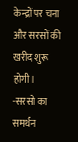केन्द्रों पर चना और सरसों की खरीद शुरू होगी।
-सरसो का समर्थन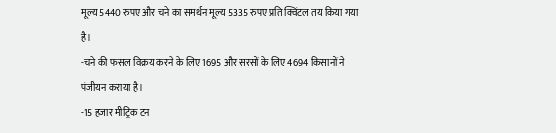मूल्य 5440 रुपए और चने का समर्थन मूल्य 5335 रुपए प्रति क्विंटल तय किया गया है।
-चने की फसल विक्रय करने के लिए 1695 और सरसों के लिए 4694 किसानों ने पंजीयन कराया है।
-15 हजार मीट्रिक टन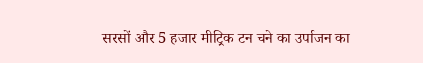सरसों और 5 हजार मीट्रिक टन चने का उर्पाजन का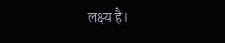लक्ष्य है।